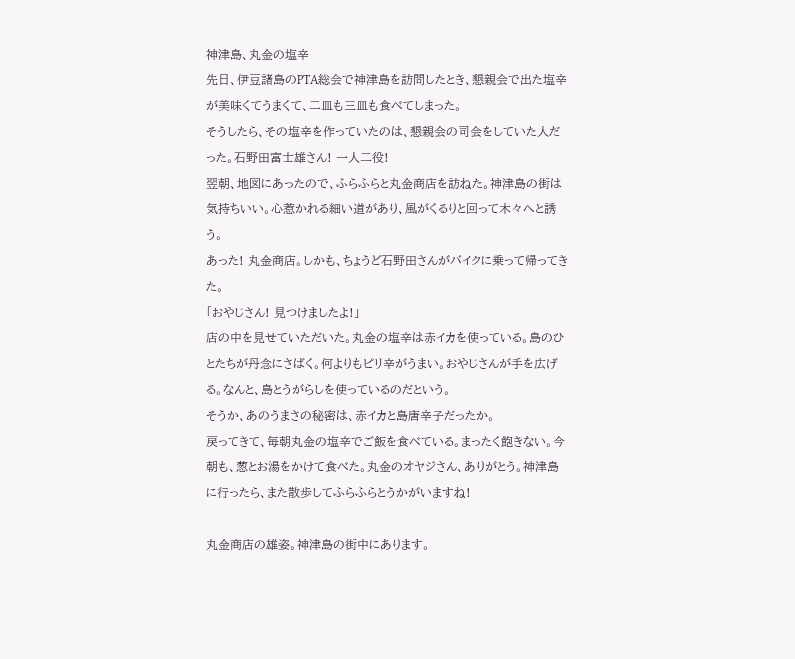神津島、丸金の塩辛
先日、伊豆諸島のPTA総会で神津島を訪問したとき、懇親会で出た塩辛が美味くてうまくて、二皿も三皿も食べてしまった。
そうしたら、その塩辛を作っていたのは、懇親会の司会をしていた人だった。石野田富士雄さん! 一人二役!
翌朝、地図にあったので、ふらふらと丸金商店を訪ねた。神津島の街は気持ちいい。心惹かれる細い道があり、風がくるりと回って木々へと誘う。
あった! 丸金商店。しかも、ちょうど石野田さんがバイクに乗って帰ってきた。
「おやじさん! 見つけましたよ!」
店の中を見せていただいた。丸金の塩辛は赤イカを使っている。島のひとたちが丹念にさばく。何よりもピリ辛がうまい。おやじさんが手を広げる。なんと、島とうがらしを使っているのだという。
そうか、あのうまさの秘密は、赤イカと島唐辛子だったか。
戻ってきて、毎朝丸金の塩辛でご飯を食べている。まったく飽きない。今朝も、葱とお湯をかけて食べた。丸金のオヤジさん、ありがとう。神津島に行ったら、また散歩してふらふらとうかがいますね!

丸金商店の雄姿。神津島の街中にあります。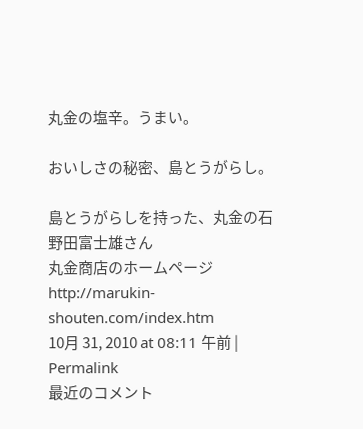丸金の塩辛。うまい。

おいしさの秘密、島とうがらし。

島とうがらしを持った、丸金の石野田富士雄さん
丸金商店のホームページ
http://marukin-shouten.com/index.htm
10月 31, 2010 at 08:11 午前 | Permalink
最近のコメント